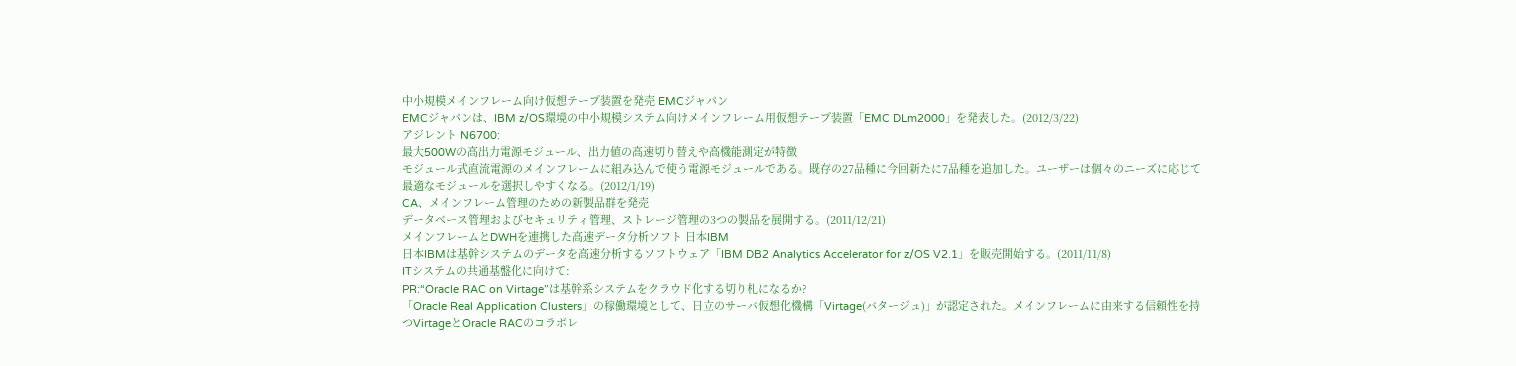中小規模メインフレーム向け仮想テープ装置を発売 EMCジャパン
EMCジャパンは、IBM z/OS環境の中小規模システム向けメインフレーム用仮想テープ装置「EMC DLm2000」を発表した。(2012/3/22)
アジレント N6700:
最大500Wの高出力電源モジュール、出力値の高速切り替えや高機能測定が特徴
モジュール式直流電源のメインフレームに組み込んで使う電源モジュールである。既存の27品種に今回新たに7品種を追加した。ユーザーは個々のニーズに応じて最適なモジュールを選択しやすくなる。(2012/1/19)
CA、メインフレーム管理のための新製品群を発売
データベース管理およびセキュリティ管理、ストレージ管理の3つの製品を展開する。(2011/12/21)
メインフレームとDWHを連携した高速データ分析ソフト 日本IBM
日本IBMは基幹システムのデータを高速分析するソフトウェア「IBM DB2 Analytics Accelerator for z/OS V2.1」を販売開始する。(2011/11/8)
ITシステムの共通基盤化に向けて:
PR:“Oracle RAC on Virtage”は基幹系システムをクラウド化する切り札になるか?
「Oracle Real Application Clusters」の稼働環境として、日立のサーバ仮想化機構「Virtage(バタージュ)」が認定された。メインフレームに由来する信頼性を持つVirtageとOracle RACのコラボレ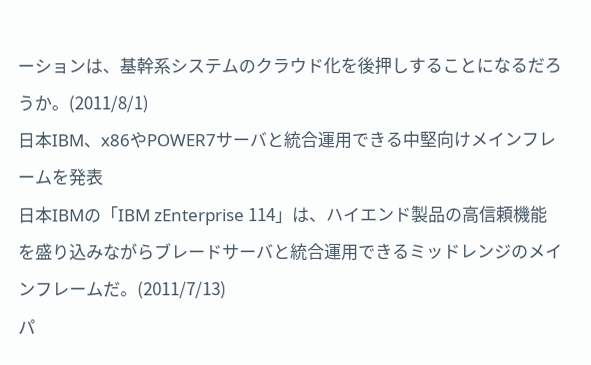ーションは、基幹系システムのクラウド化を後押しすることになるだろうか。(2011/8/1)
日本IBM、x86やPOWER7サーバと統合運用できる中堅向けメインフレームを発表
日本IBMの「IBM zEnterprise 114」は、ハイエンド製品の高信頼機能を盛り込みながらブレードサーバと統合運用できるミッドレンジのメインフレームだ。(2011/7/13)
パ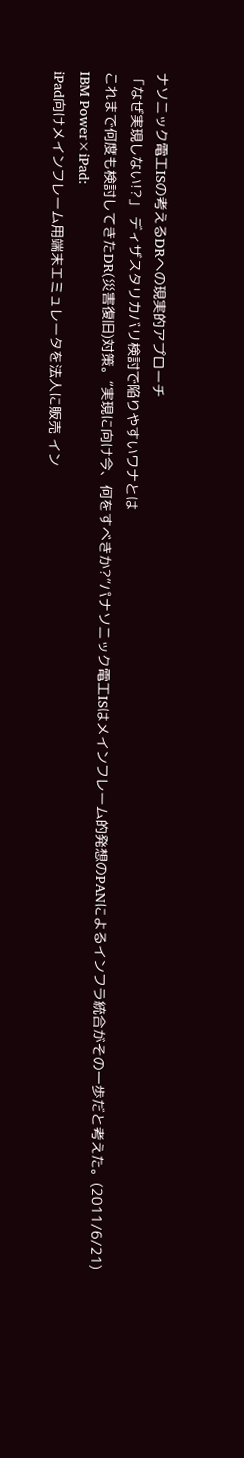ナソニック電工ISの考えるDRへの現実的アプローチ
「なぜ実現しない!?」 ディザスタリカバリ検討で陥りやすいワナとは
これまで何度も検討してきたDR(災害復旧)対策。“実現に向け今、何をすべきか?”パナソニック電工ISはメインフレーム的発想のPANによるインフラ統合がその一歩だと考えた。(2011/6/21)
IBM Power×iPad:
iPad向けメインフレーム用端末エミュレータを法人に販売 イン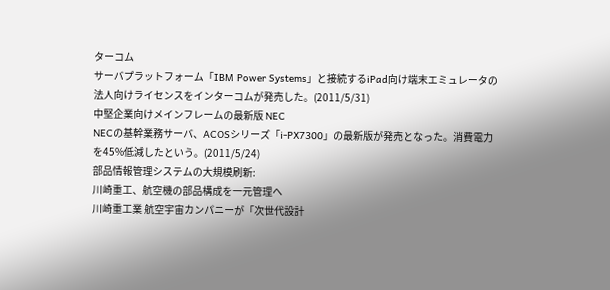ターコム
サーバプラットフォーム「IBM Power Systems」と接続するiPad向け端末エミュレータの法人向けライセンスをインターコムが発売した。(2011/5/31)
中堅企業向けメインフレームの最新版 NEC
NECの基幹業務サーバ、ACOSシリーズ「i-PX7300」の最新版が発売となった。消費電力を45%低減したという。(2011/5/24)
部品情報管理システムの大規模刷新:
川崎重工、航空機の部品構成を一元管理へ
川崎重工業 航空宇宙カンパニーが「次世代設計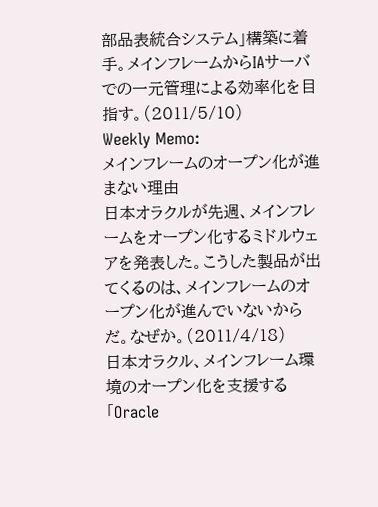部品表統合システム」構築に着手。メインフレームからIAサーバでの一元管理による効率化を目指す。(2011/5/10)
Weekly Memo:
メインフレームのオープン化が進まない理由
日本オラクルが先週、メインフレームをオープン化するミドルウェアを発表した。こうした製品が出てくるのは、メインフレームのオープン化が進んでいないからだ。なぜか。(2011/4/18)
日本オラクル、メインフレーム環境のオープン化を支援する「Oracle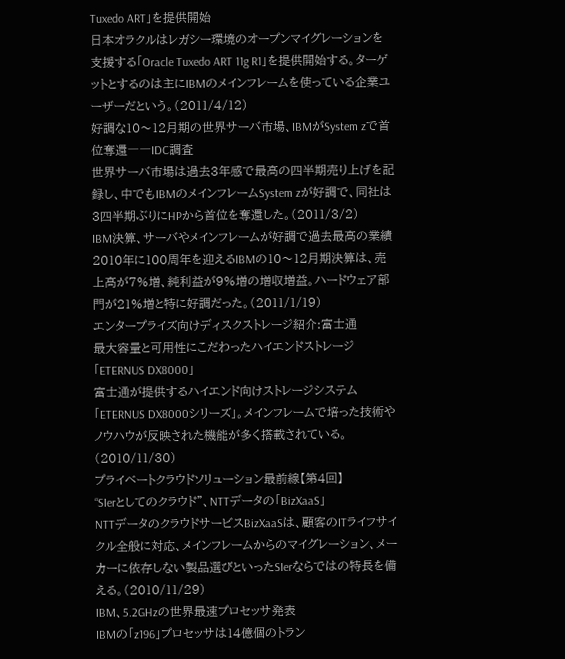Tuxedo ART」を提供開始
日本オラクルはレガシー環境のオープンマイグレーションを支援する「Oracle Tuxedo ART 11g R1」を提供開始する。ターゲットとするのは主にIBMのメインフレームを使っている企業ユーザーだという。(2011/4/12)
好調な10〜12月期の世界サーバ市場、IBMがSystem zで首位奪還――IDC調査
世界サーバ市場は過去3年感で最高の四半期売り上げを記録し、中でもIBMのメインフレームSystem zが好調で、同社は3四半期ぶりにHPから首位を奪還した。(2011/3/2)
IBM決算、サーバやメインフレームが好調で過去最高の業績
2010年に100周年を迎えるIBMの10〜12月期決算は、売上高が7%増、純利益が9%増の増収増益。ハードウェア部門が21%増と特に好調だった。(2011/1/19)
エンタープライズ向けディスクストレージ紹介:富士通
最大容量と可用性にこだわったハイエンドストレージ「ETERNUS DX8000」
富士通が提供するハイエンド向けストレージシステム「ETERNUS DX8000シリーズ」。メインフレームで培った技術やノウハウが反映された機能が多く搭載されている。(2010/11/30)
プライベートクラウドソリューション最前線【第4回】
“SIerとしてのクラウド”、NTTデータの「BizXaaS」
NTTデータのクラウドサービスBizXaaSは、顧客のITライフサイクル全般に対応、メインフレームからのマイグレーション、メーカーに依存しない製品選びといったSIerならではの特長を備える。(2010/11/29)
IBM、5.2GHzの世界最速プロセッサ発表
IBMの「z196」プロセッサは14億個のトラン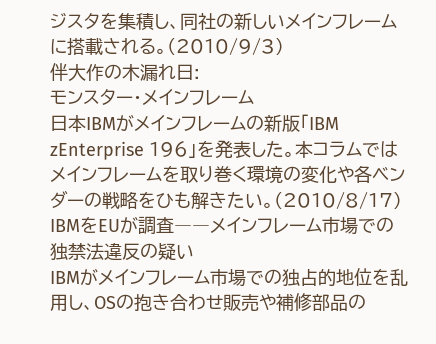ジスタを集積し、同社の新しいメインフレームに搭載される。(2010/9/3)
伴大作の木漏れ日:
モンスター・メインフレーム
日本IBMがメインフレームの新版「IBM zEnterprise 196」を発表した。本コラムではメインフレームを取り巻く環境の変化や各ベンダーの戦略をひも解きたい。(2010/8/17)
IBMをEUが調査――メインフレーム市場での独禁法違反の疑い
IBMがメインフレーム市場での独占的地位を乱用し、OSの抱き合わせ販売や補修部品の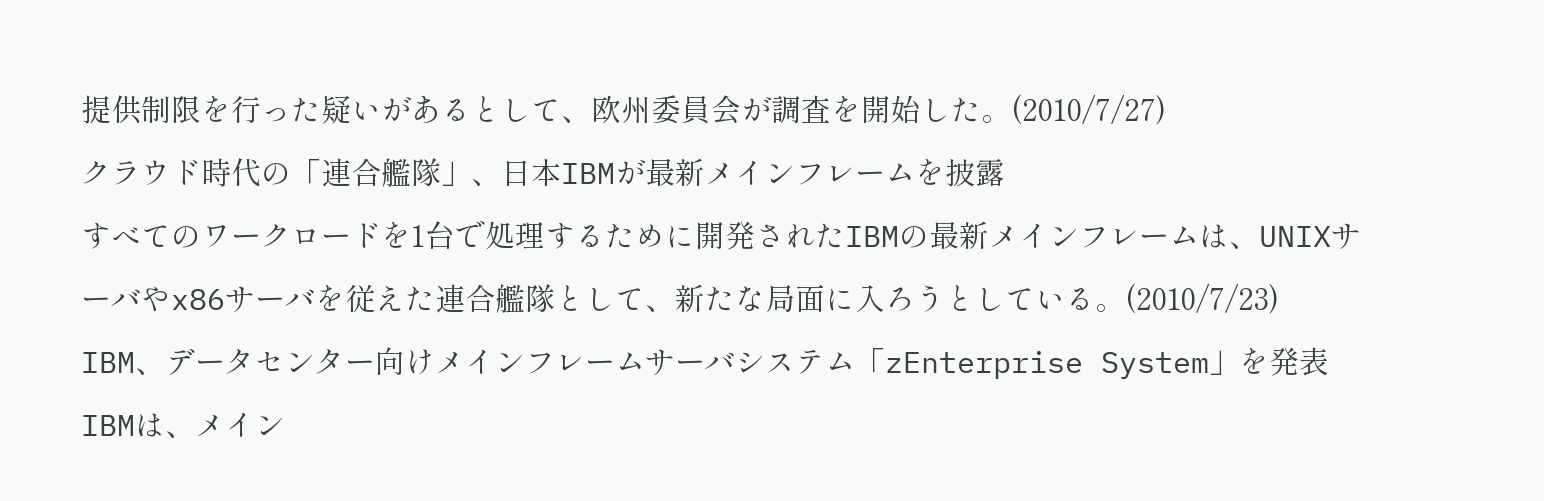提供制限を行った疑いがあるとして、欧州委員会が調査を開始した。(2010/7/27)
クラウド時代の「連合艦隊」、日本IBMが最新メインフレームを披露
すべてのワークロードを1台で処理するために開発されたIBMの最新メインフレームは、UNIXサーバやx86サーバを従えた連合艦隊として、新たな局面に入ろうとしている。(2010/7/23)
IBM、データセンター向けメインフレームサーバシステム「zEnterprise System」を発表
IBMは、メイン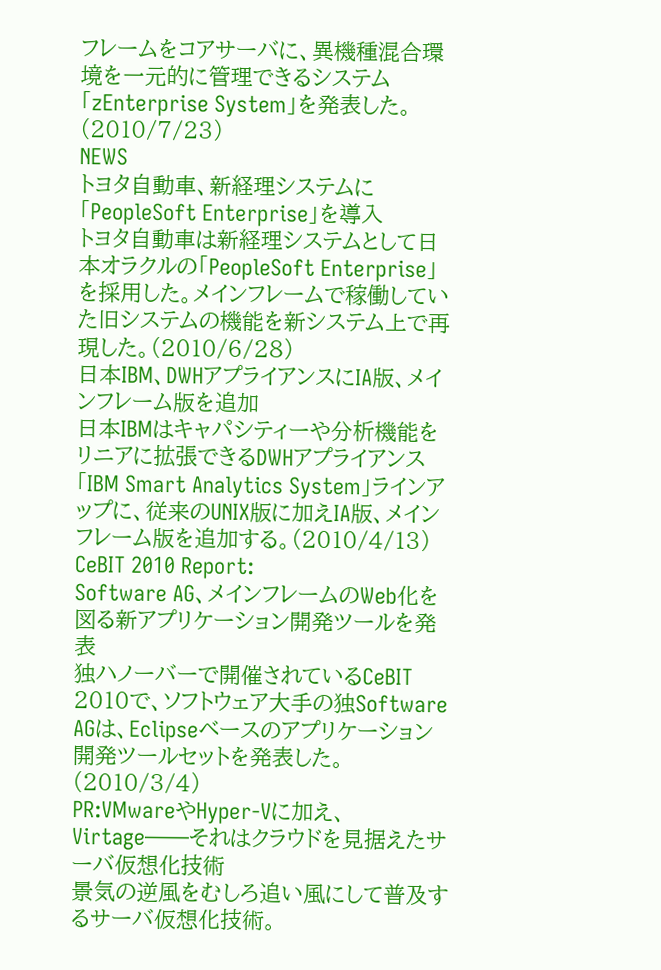フレームをコアサーバに、異機種混合環境を一元的に管理できるシステム「zEnterprise System」を発表した。(2010/7/23)
NEWS
トヨタ自動車、新経理システムに「PeopleSoft Enterprise」を導入
トヨタ自動車は新経理システムとして日本オラクルの「PeopleSoft Enterprise」を採用した。メインフレームで稼働していた旧システムの機能を新システム上で再現した。(2010/6/28)
日本IBM、DWHアプライアンスにIA版、メインフレーム版を追加
日本IBMはキャパシティーや分析機能をリニアに拡張できるDWHアプライアンス「IBM Smart Analytics System」ラインアップに、従来のUNIX版に加えIA版、メインフレーム版を追加する。(2010/4/13)
CeBIT 2010 Report:
Software AG、メインフレームのWeb化を図る新アプリケーション開発ツールを発表
独ハノーバーで開催されているCeBIT 2010で、ソフトウェア大手の独Software AGは、Eclipseベースのアプリケーション開発ツールセットを発表した。(2010/3/4)
PR:VMwareやHyper-Vに加え、Virtage――それはクラウドを見据えたサーバ仮想化技術
景気の逆風をむしろ追い風にして普及するサーバ仮想化技術。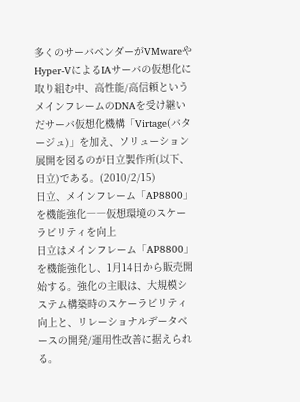多くのサーバベンダーがVMwareやHyper-VによるIAサーバの仮想化に取り組む中、高性能/高信頼というメインフレームのDNAを受け継いだサーバ仮想化機構「Virtage(バタージュ)」を加え、ソリューション展開を図るのが日立製作所(以下、日立)である。(2010/2/15)
日立、メインフレーム「AP8800」を機能強化――仮想環境のスケーラビリティを向上
日立はメインフレーム「AP8800」を機能強化し、1月14日から販売開始する。強化の主眼は、大規模システム構築時のスケーラビリティ向上と、リレーショナルデータベースの開発/運用性改善に据えられる。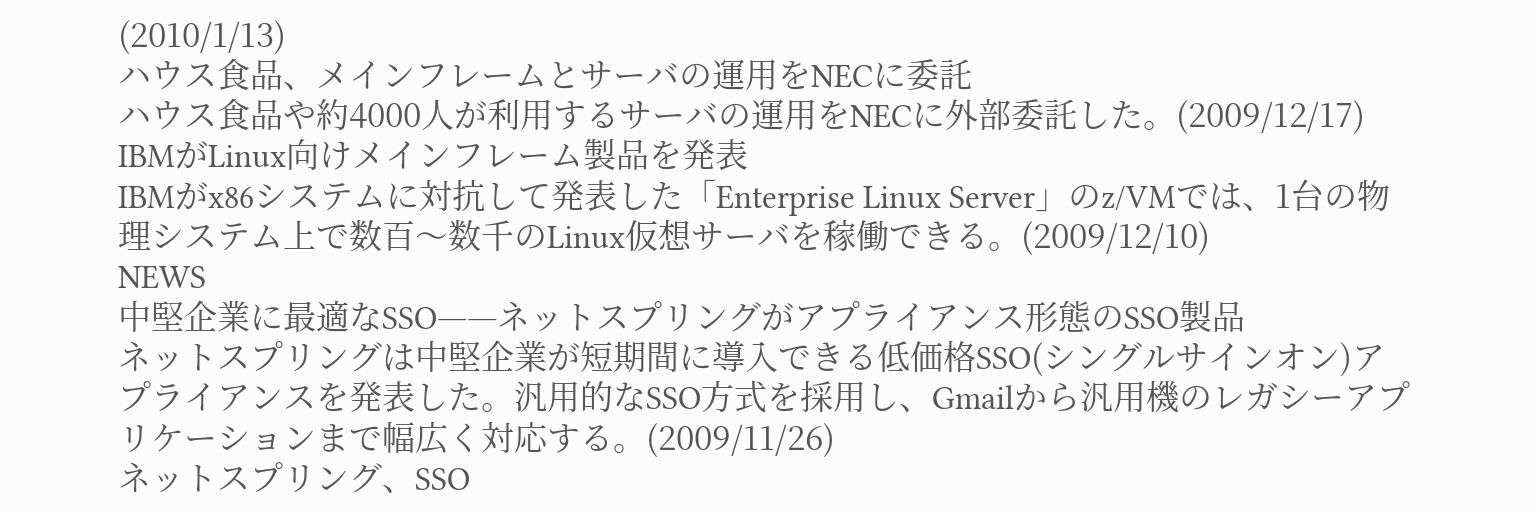(2010/1/13)
ハウス食品、メインフレームとサーバの運用をNECに委託
ハウス食品や約4000人が利用するサーバの運用をNECに外部委託した。(2009/12/17)
IBMがLinux向けメインフレーム製品を発表
IBMがx86システムに対抗して発表した「Enterprise Linux Server」のz/VMでは、1台の物理システム上で数百〜数千のLinux仮想サーバを稼働できる。(2009/12/10)
NEWS
中堅企業に最適なSSO――ネットスプリングがアプライアンス形態のSSO製品
ネットスプリングは中堅企業が短期間に導入できる低価格SSO(シングルサインオン)アプライアンスを発表した。汎用的なSSO方式を採用し、Gmailから汎用機のレガシーアプリケーションまで幅広く対応する。(2009/11/26)
ネットスプリング、SSO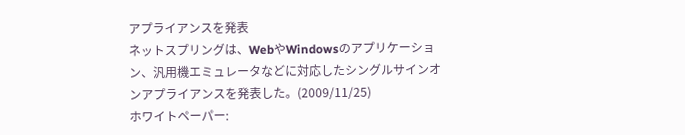アプライアンスを発表
ネットスプリングは、WebやWindowsのアプリケーション、汎用機エミュレータなどに対応したシングルサインオンアプライアンスを発表した。(2009/11/25)
ホワイトペーパー: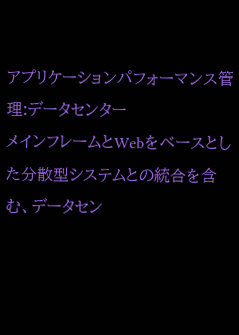アプリケーションパフォーマンス管理:データセンター
メインフレームとWebをベースとした分散型システムとの統合を含む、データセン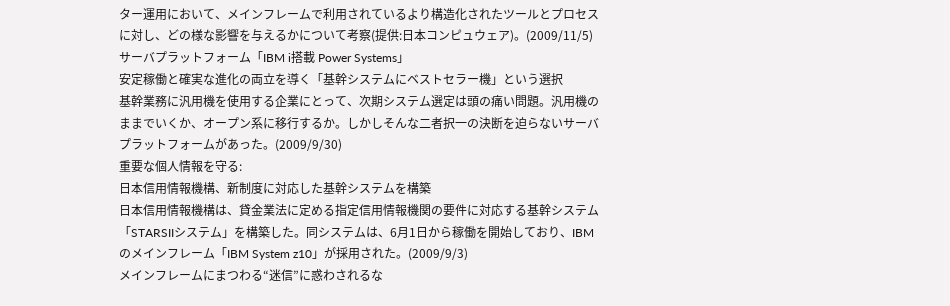ター運用において、メインフレームで利用されているより構造化されたツールとプロセスに対し、どの様な影響を与えるかについて考察(提供:日本コンピュウェア)。(2009/11/5)
サーバプラットフォーム「IBM i搭載 Power Systems」
安定稼働と確実な進化の両立を導く「基幹システムにベストセラー機」という選択
基幹業務に汎用機を使用する企業にとって、次期システム選定は頭の痛い問題。汎用機のままでいくか、オープン系に移行するか。しかしそんな二者択一の決断を迫らないサーバプラットフォームがあった。(2009/9/30)
重要な個人情報を守る:
日本信用情報機構、新制度に対応した基幹システムを構築
日本信用情報機構は、貸金業法に定める指定信用情報機関の要件に対応する基幹システム「STARSIIシステム」を構築した。同システムは、6月1日から稼働を開始しており、IBMのメインフレーム「IBM System z10」が採用された。(2009/9/3)
メインフレームにまつわる“迷信”に惑わされるな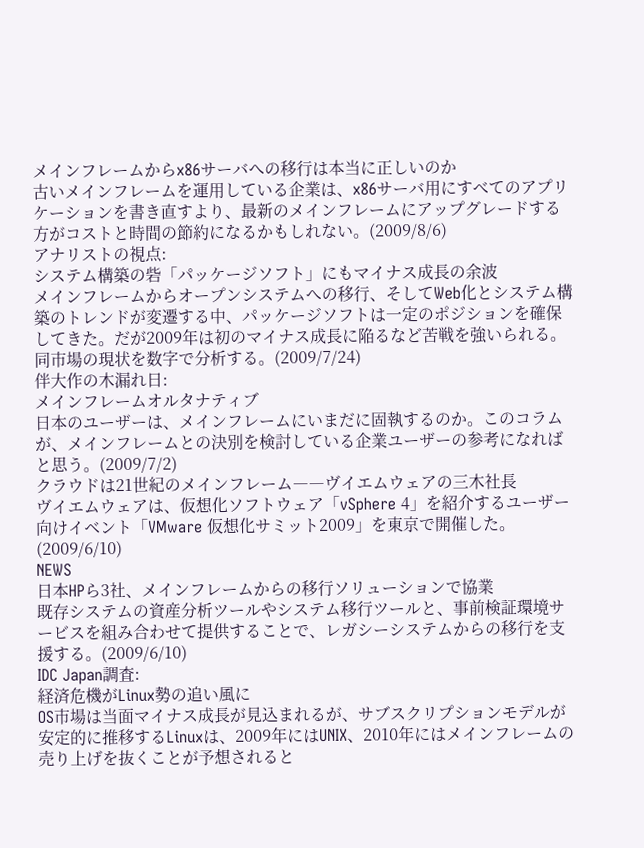メインフレームからx86サーバへの移行は本当に正しいのか
古いメインフレームを運用している企業は、x86サーバ用にすべてのアプリケーションを書き直すより、最新のメインフレームにアップグレードする方がコストと時間の節約になるかもしれない。(2009/8/6)
アナリストの視点:
システム構築の砦「パッケージソフト」にもマイナス成長の余波
メインフレームからオープンシステムへの移行、そしてWeb化とシステム構築のトレンドが変遷する中、パッケージソフトは一定のポジションを確保してきた。だが2009年は初のマイナス成長に陥るなど苦戦を強いられる。同市場の現状を数字で分析する。(2009/7/24)
伴大作の木漏れ日:
メインフレームオルタナティブ
日本のユーザーは、メインフレームにいまだに固執するのか。このコラムが、メインフレームとの決別を検討している企業ユーザーの参考になればと思う。(2009/7/2)
クラウドは21世紀のメインフレーム――ヴイエムウェアの三木社長
ヴイエムウェアは、仮想化ソフトウェア「vSphere 4」を紹介するユーザー向けイベント「VMware 仮想化サミット2009」を東京で開催した。(2009/6/10)
NEWS
日本HPら3社、メインフレームからの移行ソリューションで協業
既存システムの資産分析ツールやシステム移行ツールと、事前検証環境サービスを組み合わせて提供することで、レガシーシステムからの移行を支援する。(2009/6/10)
IDC Japan調査:
経済危機がLinux勢の追い風に
OS市場は当面マイナス成長が見込まれるが、サブスクリプションモデルが安定的に推移するLinuxは、2009年にはUNIX、2010年にはメインフレームの売り上げを抜くことが予想されると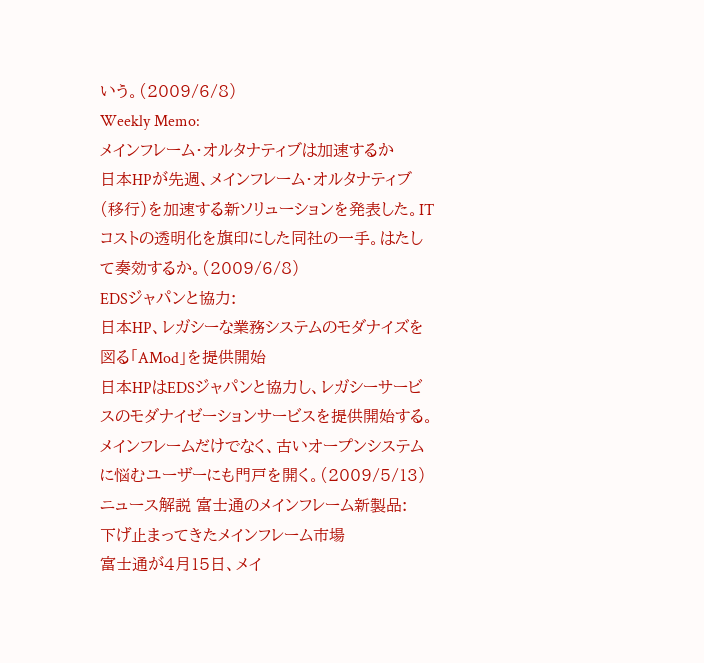いう。(2009/6/8)
Weekly Memo:
メインフレーム・オルタナティブは加速するか
日本HPが先週、メインフレーム・オルタナティブ(移行)を加速する新ソリューションを発表した。ITコストの透明化を旗印にした同社の一手。はたして奏効するか。(2009/6/8)
EDSジャパンと協力:
日本HP、レガシーな業務システムのモダナイズを図る「AMod」を提供開始
日本HPはEDSジャパンと協力し、レガシーサービスのモダナイゼーションサービスを提供開始する。メインフレームだけでなく、古いオープンシステムに悩むユーザーにも門戸を開く。(2009/5/13)
ニュース解説 富士通のメインフレーム新製品:
下げ止まってきたメインフレーム市場
富士通が4月15日、メイ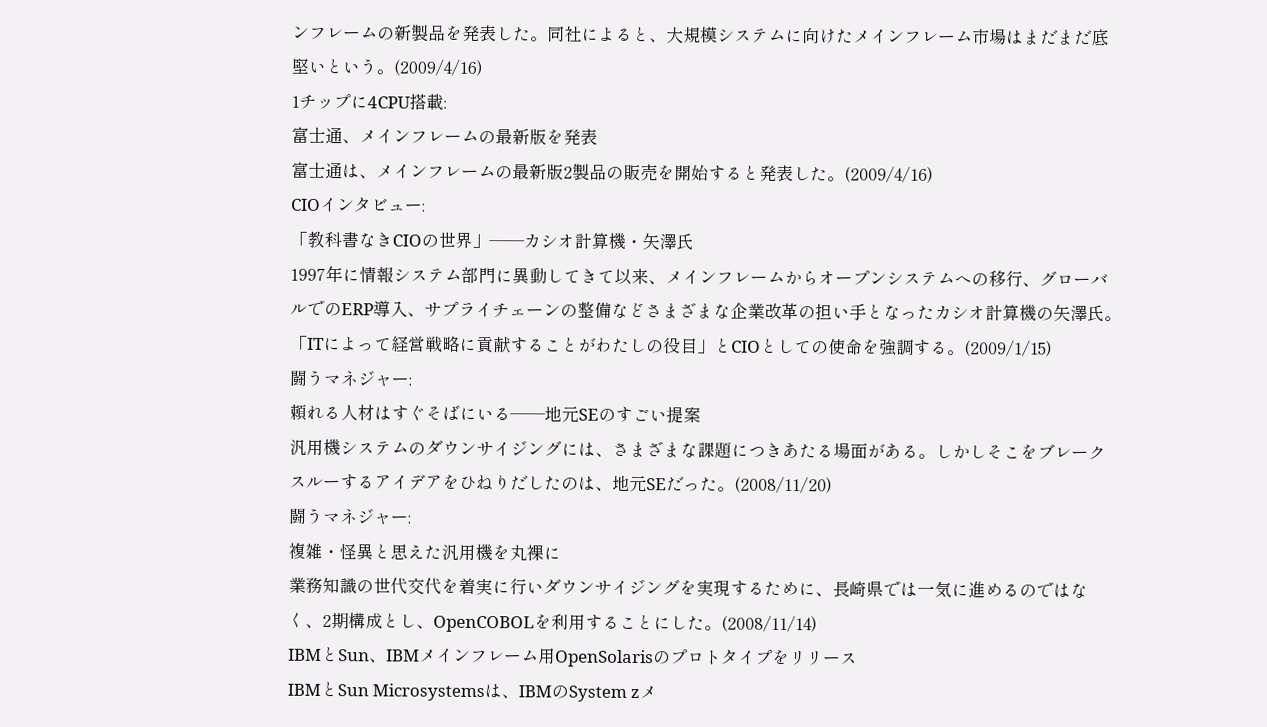ンフレームの新製品を発表した。同社によると、大規模システムに向けたメインフレーム市場はまだまだ底堅いという。(2009/4/16)
1チップに4CPU搭載:
富士通、メインフレームの最新版を発表
富士通は、メインフレームの最新版2製品の販売を開始すると発表した。(2009/4/16)
CIOインタビュー:
「教科書なきCIOの世界」――カシオ計算機・矢澤氏
1997年に情報システム部門に異動してきて以来、メインフレームからオープンシステムへの移行、グローバルでのERP導入、サプライチェーンの整備などさまざまな企業改革の担い手となったカシオ計算機の矢澤氏。「ITによって経営戦略に貢献することがわたしの役目」とCIOとしての使命を強調する。(2009/1/15)
闘うマネジャー:
頼れる人材はすぐそばにいる――地元SEのすごい提案
汎用機システムのダウンサイジングには、さまざまな課題につきあたる場面がある。しかしそこをブレークスルーするアイデアをひねりだしたのは、地元SEだった。(2008/11/20)
闘うマネジャー:
複雑・怪異と思えた汎用機を丸裸に
業務知識の世代交代を着実に行いダウンサイジングを実現するために、長崎県では一気に進めるのではなく、2期構成とし、OpenCOBOLを利用することにした。(2008/11/14)
IBMとSun、IBMメインフレーム用OpenSolarisのプロトタイプをリリース
IBMとSun Microsystemsは、IBMのSystem zメ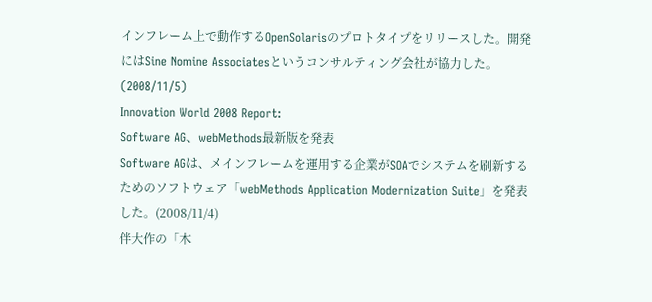インフレーム上で動作するOpenSolarisのプロトタイプをリリースした。開発にはSine Nomine Associatesというコンサルティング会社が協力した。(2008/11/5)
Innovation World 2008 Report:
Software AG、webMethods最新版を発表
Software AGは、メインフレームを運用する企業がSOAでシステムを刷新するためのソフトウェア「webMethods Application Modernization Suite」を発表した。(2008/11/4)
伴大作の「木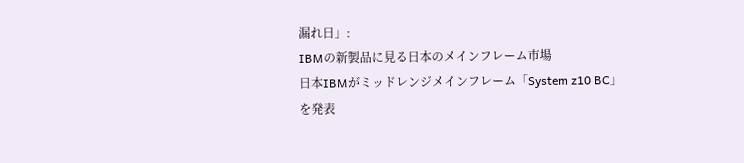漏れ日」:
IBMの新製品に見る日本のメインフレーム市場
日本IBMがミッドレンジメインフレーム「System z10 BC」を発表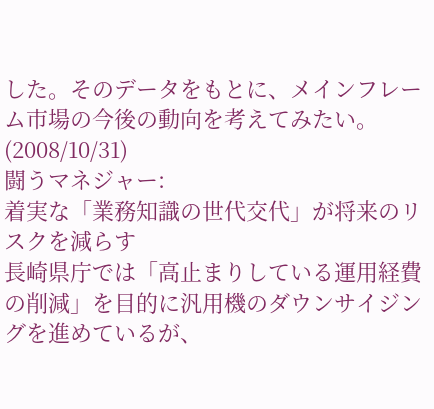した。そのデータをもとに、メインフレーム市場の今後の動向を考えてみたい。(2008/10/31)
闘うマネジャー:
着実な「業務知識の世代交代」が将来のリスクを減らす
長崎県庁では「高止まりしている運用経費の削減」を目的に汎用機のダウンサイジングを進めているが、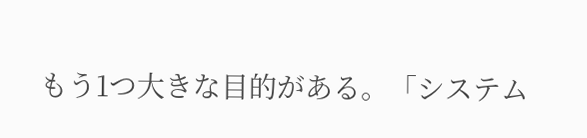もう1つ大きな目的がある。「システム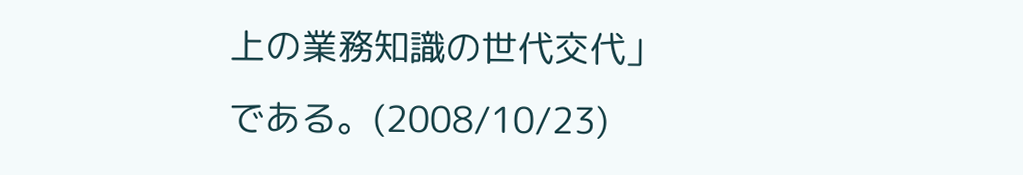上の業務知識の世代交代」である。(2008/10/23)